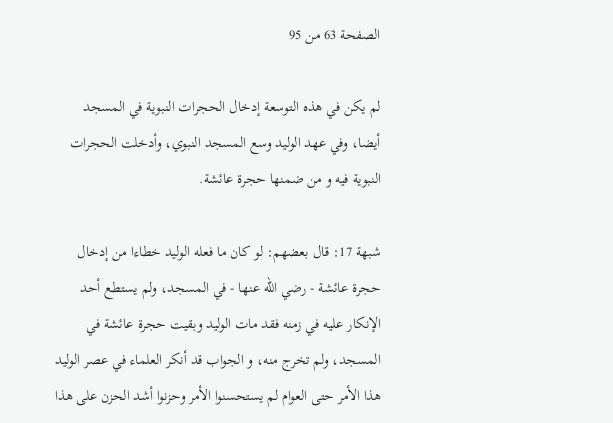الصفحة 63 من 95

لم يكن في هذه التوسعة إدخال الحجرات النبوية في المسجد أيضا، وفي عهد الوليد وسع المسجد النبوي، وأدخلت الحجرات النبوية فيه و من ضمنها حجرة عائشة.

شبهة 17: قال بعضهم: لو كان ما فعله الوليد خطاءا من إدخال حجرة عائشة - رضي الله عنها - في المسجد، ولم يستطع أحد الإنكار عليه في زمنه فقد مات الوليد وبقيت حجرة عائشة في المسجد، ولم تخرج منه، و الجواب قد أنكر العلماء في عصر الوليد هذا الأمر حتى العوام لم يستحسنوا الأمر وحزنوا أشد الحزن على هذا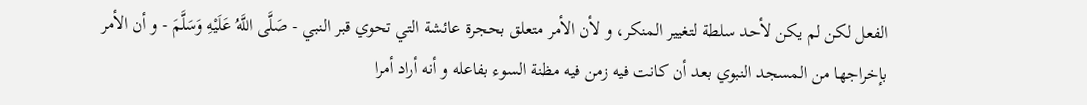الفعل لكن لم يكن لأحد سلطة لتغيير المنكر، و لأن الأمر متعلق بحجرة عائشة التي تحوي قبر النبي - صَلَّى اللَّهُ عَلَيْهِ وَسَلَّمَ - و أن الأمر بإخراجها من المسجد النبوي بعد أن كانت فيه زمن فيه مظنة السوء بفاعله و أنه أراد أمرا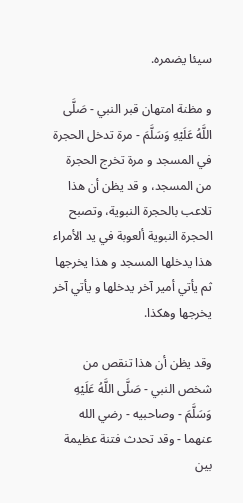سيئا يضمره.

و مظنة امتهان قبر النبي - صَلَّى اللَّهُ عَلَيْهِ وَسَلَّمَ - مرة تدخل الحجرة في المسجد و مرة تخرج الحجرة من المسجد، و قد يظن أن هذا تلاعب بالحجرة النبوية، وتصبح الحجرة النبوية ألعوبة في يد الأمراء هذا يدخلها المسجد و هذا يخرجها ثم يأتي أمير آخر يدخلها و يأتي آخر يخرجها وهكذا.

وقد يظن أن هذا تنقص من شخص النبي - صَلَّى اللَّهُ عَلَيْهِ وَسَلَّمَ - وصاحبيه - رضي الله عنهما - وقد تحدث فتنة عظيمة بين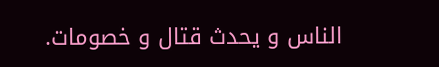الناس و يحدث قتال و خصومات.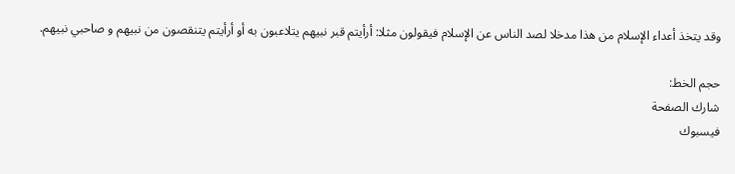وقد يتخذ أعداء الإسلام من هذا مدخلا لصد الناس عن الإسلام فيقولون مثلا: أرأيتم قبر نبيهم يتلاعبون به أو أرأيتم يتنقصون من نبيهم و صاحبي نبيهم.

حجم الخط:
شارك الصفحة
فيسبوك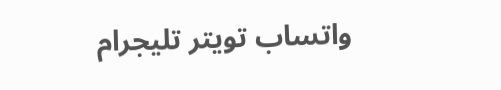واتساب تويتر تليجرام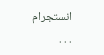انستجرام
. . .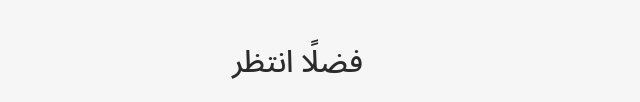فضلًا انتظر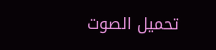تحميل الصوت